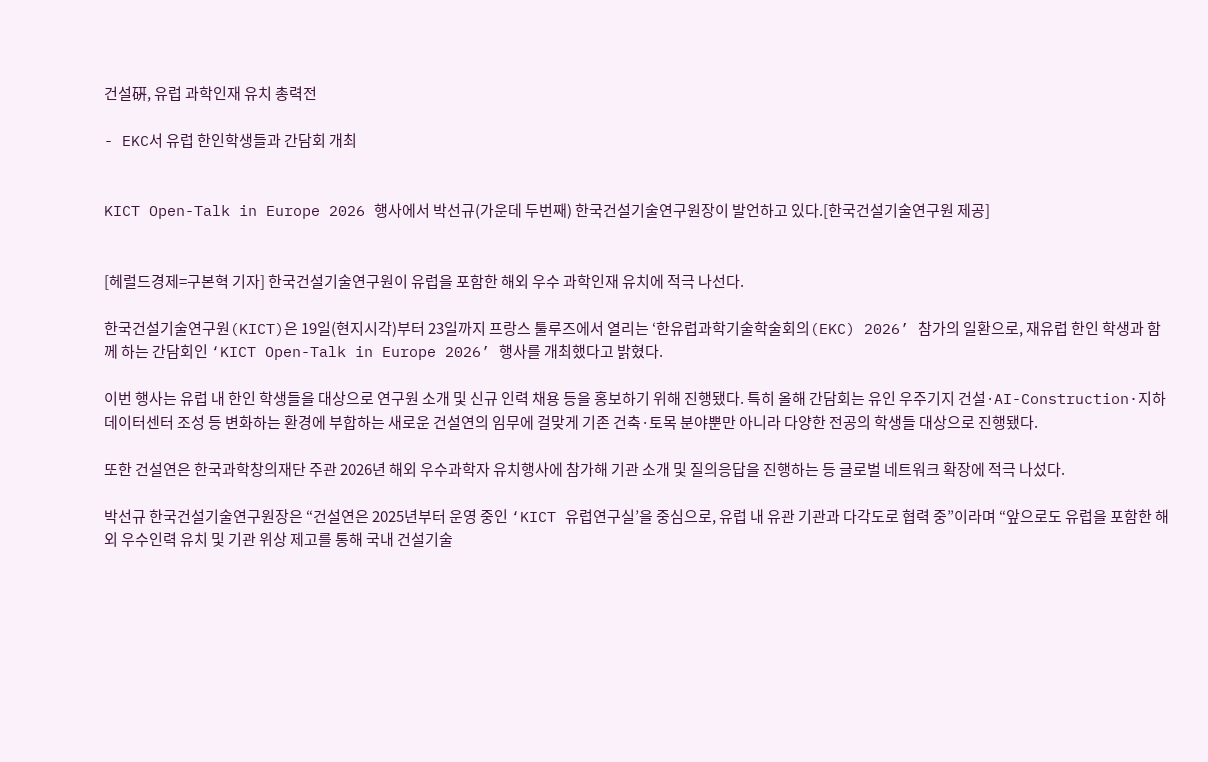건설硏, 유럽 과학인재 유치 총력전

- EKC서 유럽 한인학생들과 간담회 개최


KICT Open-Talk in Europe 2026 행사에서 박선규(가운데 두번째) 한국건설기술연구원장이 발언하고 있다.[한국건설기술연구원 제공]


[헤럴드경제=구본혁 기자] 한국건설기술연구원이 유럽을 포함한 해외 우수 과학인재 유치에 적극 나선다.

한국건설기술연구원(KICT)은 19일(현지시각)부터 23일까지 프랑스 툴루즈에서 열리는 ‘한유럽과학기술학술회의(EKC) 2026’ 참가의 일환으로, 재유럽 한인 학생과 함께 하는 간담회인 ‘KICT Open-Talk in Europe 2026’ 행사를 개최했다고 밝혔다.

이번 행사는 유럽 내 한인 학생들을 대상으로 연구원 소개 및 신규 인력 채용 등을 홍보하기 위해 진행됐다. 특히 올해 간담회는 유인 우주기지 건설·AI-Construction·지하 데이터센터 조성 등 변화하는 환경에 부합하는 새로운 건설연의 임무에 걸맞게 기존 건축·토목 분야뿐만 아니라 다양한 전공의 학생들 대상으로 진행됐다.

또한 건설연은 한국과학창의재단 주관 2026년 해외 우수과학자 유치행사에 참가해 기관 소개 및 질의응답을 진행하는 등 글로벌 네트워크 확장에 적극 나섰다.

박선규 한국건설기술연구원장은 “건설연은 2025년부터 운영 중인 ‘KICT 유럽연구실’을 중심으로, 유럽 내 유관 기관과 다각도로 협력 중”이라며 “앞으로도 유럽을 포함한 해외 우수인력 유치 및 기관 위상 제고를 통해 국내 건설기술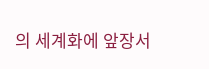의 세계화에 앞장서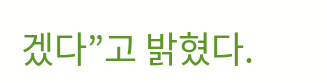겠다”고 밝혔다.